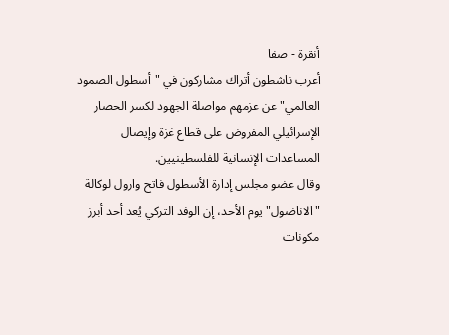أنقرة - صفا
أعرب ناشطون أتراك مشاركون في "أسطول الصمود العالمي" عن عزمهم مواصلة الجهود لكسر الحصار الإسرائيلي المفروض على قطاع غزة وإيصال المساعدات الإنسانية للفلسطينيين.
وقال عضو مجلس إدارة الأسطول فاتح وارول لوكالة "الاناضول" يوم الأحد، إن الوفد التركي يُعد أحد أبرز مكونات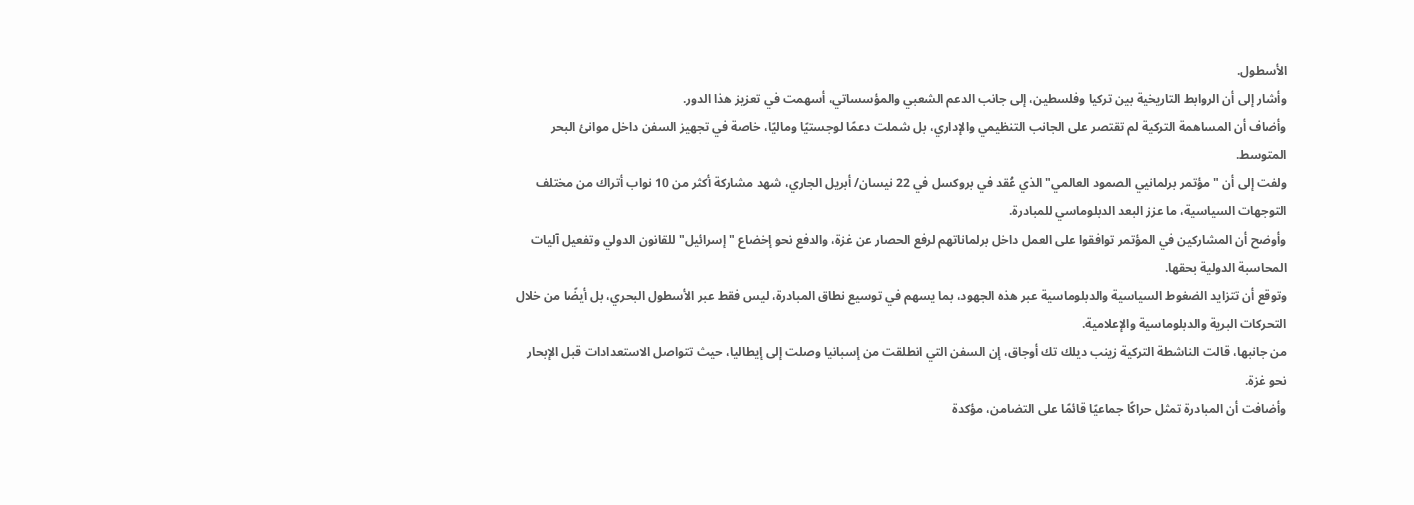الأسطول.
وأشار إلى أن الروابط التاريخية بين تركيا وفلسطين، إلى جانب الدعم الشعبي والمؤسساتي، أسهمت في تعزيز هذا الدور.
وأضاف أن المساهمة التركية لم تقتصر على الجانب التنظيمي والإداري، بل شملت دعمًا لوجستيًا وماليًا، خاصة في تجهيز السفن داخل موانئ البحر المتوسط.
ولفت إلى أن "مؤتمر برلمانيي الصمود العالمي" الذي عُقد في بروكسل في 22 نيسان/ أبريل الجاري، شهد مشاركة أكثر من 10 نواب أتراك من مختلف التوجهات السياسية، ما عزز البعد الدبلوماسي للمبادرة.
وأوضح أن المشاركين في المؤتمر توافقوا على العمل داخل برلماناتهم لرفع الحصار عن غزة، والدفع نحو إخضاع "إسرائيل" للقانون الدولي وتفعيل آليات المحاسبة الدولية بحقها.
وتوقع أن تتزايد الضغوط السياسية والدبلوماسية عبر هذه الجهود، بما يسهم في توسيع نطاق المبادرة، ليس فقط عبر الأسطول البحري، بل أيضًا من خلال التحركات البرية والدبلوماسية والإعلامية.
من جانبها، قالت الناشطة التركية زينب ديلك تك أوجاق، إن السفن التي انطلقت من إسبانيا وصلت إلى إيطاليا، حيث تتواصل الاستعدادات قبل الإبحار نحو غزة.
وأضافت أن المبادرة تمثل حراكًا جماعيًا قائمًا على التضامن، مؤكدة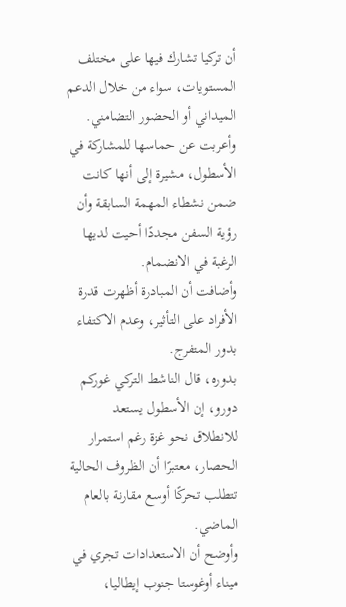أن تركيا تشارك فيها على مختلف المستويات، سواء من خلال الدعم الميداني أو الحضور التضامني.
وأعربت عن حماسها للمشاركة في الأسطول، مشيرة إلى أنها كانت ضمن نشطاء المهمة السابقة وأن رؤية السفن مجددًا أحيت لديها الرغبة في الانضمام.
وأضافت أن المبادرة أظهرت قدرة الأفراد على التأثير، وعدم الاكتفاء بدور المتفرج.
بدوره، قال الناشط التركي غوركم دورو، إن الأسطول يستعد للانطلاق نحو غزة رغم استمرار الحصار، معتبرًا أن الظروف الحالية تتطلب تحركًا أوسع مقارنة بالعام الماضي.
وأوضح أن الاستعدادات تجري في ميناء أوغوستا جنوب إيطاليا،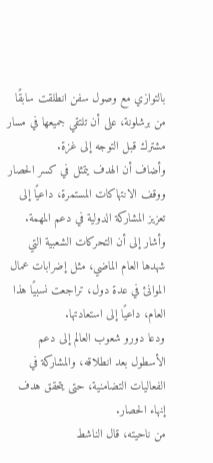بالتوازي مع وصول سفن انطلقت سابقًا من برشلونة، على أن تلتقي جميعها في مسار مشترك قبل التوجه إلى غزة.
وأضاف أن الهدف يتمثل في كسر الحصار ووقف الانتهاكات المستمرة، داعيًا إلى تعزيز المشاركة الدولية في دعم المهمة.
وأشار إلى أن التحركات الشعبية التي شهدها العام الماضي، مثل إضرابات عمال الموانئ في عدة دول، تراجعت نسبيًا هذا العام، داعيًا إلى استعادتها.
ودعا دورو شعوب العالم إلى دعم الأسطول بعد انطلاقه، والمشاركة في الفعاليات التضامنية، حتى يتحقق هدف إنهاء الحصار.
من ناحيته، قال الناشط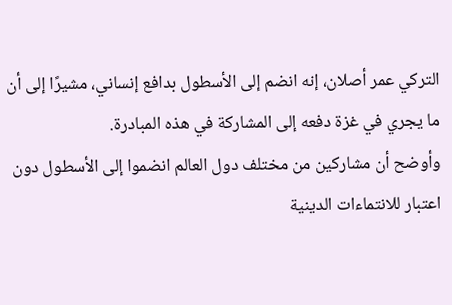التركي عمر أصلان، إنه انضم إلى الأسطول بدافع إنساني، مشيرًا إلى أن ما يجري في غزة دفعه إلى المشاركة في هذه المبادرة.
وأوضح أن مشاركين من مختلف دول العالم انضموا إلى الأسطول دون اعتبار للانتماءات الدينية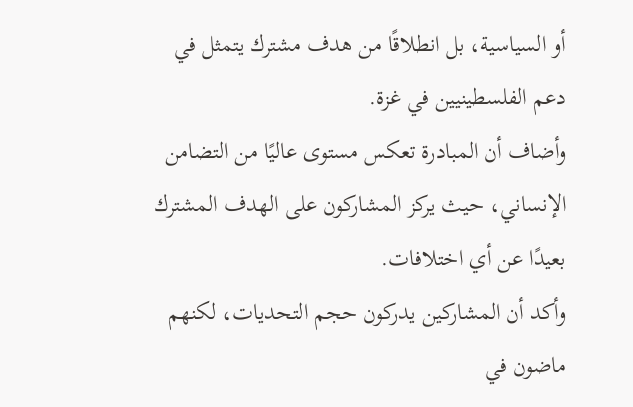أو السياسية، بل انطلاقًا من هدف مشترك يتمثل في دعم الفلسطينيين في غزة.
وأضاف أن المبادرة تعكس مستوى عاليًا من التضامن الإنساني، حيث يركز المشاركون على الهدف المشترك بعيدًا عن أي اختلافات.
وأكد أن المشاركين يدركون حجم التحديات، لكنهم ماضون في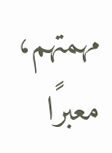مهمتهم، معبرًا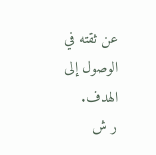عن ثقته في الوصول إلى الهدف.
ر ش